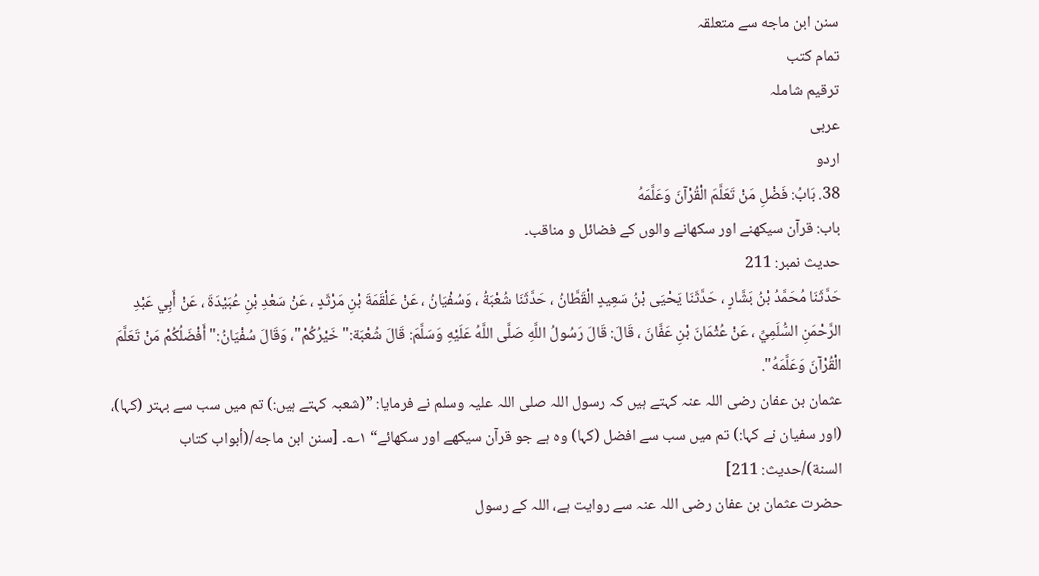سنن ابن ماجه سے متعلقہ
تمام کتب
ترقیم شاملہ
عربی
اردو
38. بَابُ: فَضْلِ مَنْ تَعَلَّمَ الْقُرْآنَ وَعَلَّمَهُ
باب: قرآن سیکھنے اور سکھانے والوں کے فضائل و مناقب۔
حدیث نمبر: 211
حَدَّثَنَا مُحَمَّدُ بْنُ بَشَّارٍ ، حَدَّثَنَا يَحْيَى بْنُ سَعِيدٍ الْقَطَّانُ ، حَدَّثَنَا شُعْبَةُ ، وَسُفْيَانُ ، عَنْ عَلْقَمَةَ بْنِ مَرْثَدٍ ، عَنْ سَعْدِ بْنِ عُبَيْدَةَ ، عَنْ أَبِي عَبْدِ الرَّحْمَنِ السُّلَمِيِّ ، عَنْ عُثْمَانَ بْنِ عَفَّانَ ، قَالَ: قَالَ رَسُولُ اللَّهِ صَلَّى اللَّهُ عَلَيْهِ وَسَلَّمَ: قَالَ شُعْبَة:" خَيْرُكُمْ"، وَقَالَ سُفْيَانُ:" أَفْضَلُكُمْ مَنْ تَعَلَّمَ الْقُرْآنَ وَعَلَّمَهُ".
عثمان بن عفان رضی اللہ عنہ کہتے ہیں کہ رسول اللہ صلی اللہ علیہ وسلم نے فرمایا: ”(شعبہ کہتے ہیں:) تم میں سب سے بہتر (کہا)، (اور سفیان نے کہا:) تم میں سب سے افضل (کہا) وہ ہے جو قرآن سیکھے اور سکھائے“ ۱؎۔ [سنن ابن ماجه/(أبواب كتاب السنة)/حدیث: 211]
حضرت عثمان بن عفان رضی اللہ عنہ سے روایت ہے، اللہ کے رسول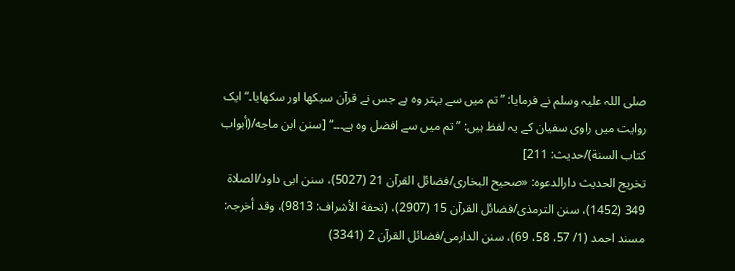صلی اللہ علیہ وسلم نے فرمایا: ”تم میں سے بہتر وہ ہے جس نے قرآن سیکھا اور سکھایا۔“ ایک روایت میں راوی سفیان کے یہ لفظ ہیں: ”تم میں سے افضل وہ ہے۔۔۔“ [سنن ابن ماجه/(أبواب كتاب السنة)/حدیث: 211]
تخریج الحدیث دارالدعوہ: «صحیح البخاری/فضائل القرآن 21 (5027)، سنن ابی داود/الصلاة 349 (1452)، سنن الترمذی/فضائل القرآن 15 (2907)، (تحفة الأشراف: 9813)، وقد أخرجہ: مسند احمد (1/ 57، 58، 69)، سنن الدارمی/فضائل القرآن 2 (3341)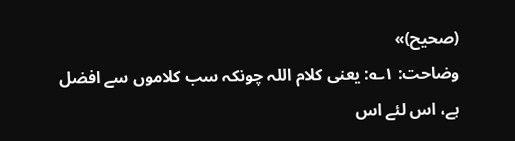(صحیح)»
وضاحت: ۱؎: یعنی کلام اللہ چونکہ سب کلاموں سے افضل ہے، اس لئے اس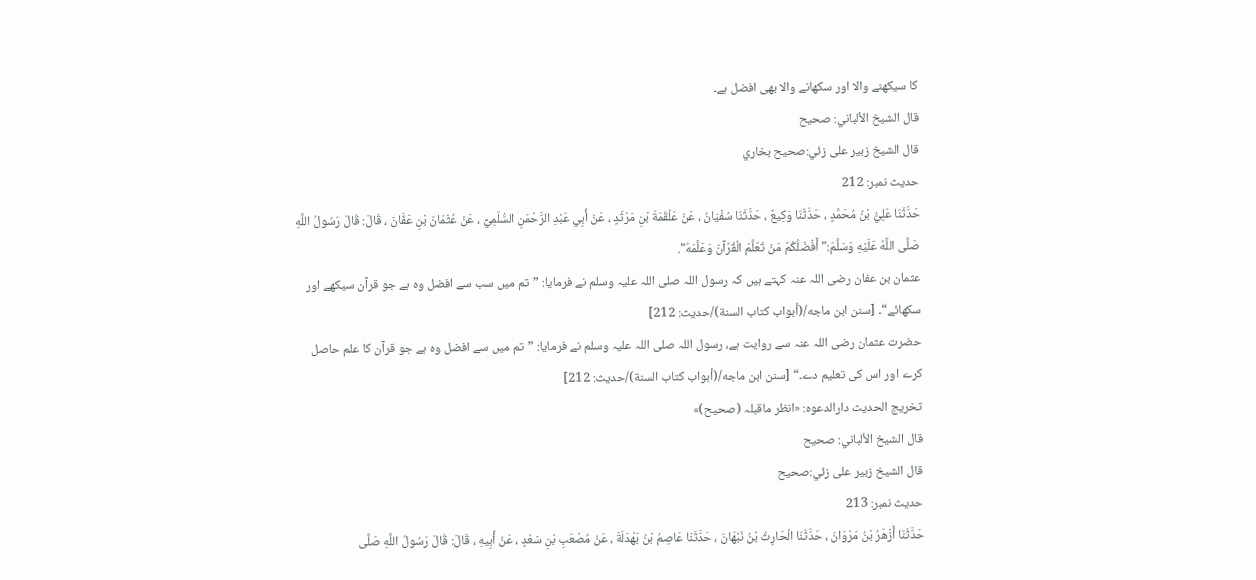کا سیکھنے والا اور سکھانے والا بھی افضل ہے۔
قال الشيخ الألباني: صحيح
قال الشيخ زبير على زئي:صحيح بخاري
حدیث نمبر: 212
حَدَّثَنَا عَلِيُّ بْنُ مُحَمَّدٍ ، حَدَّثَنَا وَكِيعٌ ، حَدَّثَنَا سُفْيَانُ ، عَنْ عَلْقَمَةَ بْنِ مَرْثَدٍ ، عَنْ أَبِي عَبْدِ الرَّحْمَنِ السُّلَمِيِّ ، عَنْ عُثْمَانَ بْنِ عَفَّانَ ، قَالَ: قَالَ رَسُولُ اللَّهِ صَلَّى اللَّهُ عَلَيْهِ وَسَلَّمَ:" أَفْضَلُكُمْ مَنْ تَعَلَّمَ الْقُرْآنَ وَعَلَّمَهُ".
عثمان بن عفان رضی اللہ عنہ کہتے ہیں کہ رسول اللہ صلی اللہ علیہ وسلم نے فرمایا: ”تم میں سب سے افضل وہ ہے جو قرآن سیکھے اور سکھائے“۔ [سنن ابن ماجه/(أبواب كتاب السنة)/حدیث: 212]
حضرت عثمان رضی اللہ عنہ سے روایت ہے، رسول اللہ صلی اللہ علیہ وسلم نے فرمایا: ”تم میں سے افضل وہ ہے جو قرآن کا علم حاصل کرے اور اس کی تعلیم دے۔“ [سنن ابن ماجه/(أبواب كتاب السنة)/حدیث: 212]
تخریج الحدیث دارالدعوہ: «انظر ماقبلہ (صحیح)»
قال الشيخ الألباني: صحيح
قال الشيخ زبير على زئي:صحيح
حدیث نمبر: 213
حَدَّثَنَا أَزْهَرُ بْنُ مَرْوَانَ ، حَدَّثَنَا الْحَارِثُ بْنُ نَبْهَانَ ، حَدَّثَنَا عَاصِمُ بْنُ بَهْدَلَةَ ، عَنْ مُصْعَبِ بْنِ سَعْدٍ ، عَنْ أَبِيهِ ، قَالَ: قَالَ رَسُولُ اللَّهِ صَلَّى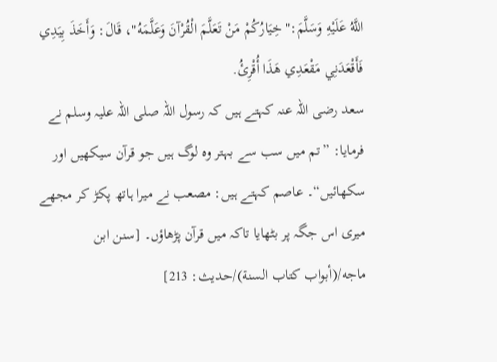اللَّهُ عَلَيْهِ وَسَلَّمَ:" خِيَارُكُمْ مَنْ تَعَلَّمَ الْقُرْآنَ وَعَلَّمَهُ"، قَالَ: وَأَخَذَ بِيَدِي فَأَقْعَدَنِي مَقْعَدِي هَذَا أُقْرِئُ.
سعد رضی اللہ عنہ کہتے ہیں کہ رسول اللہ صلی اللہ علیہ وسلم نے فرمایا: ”تم میں سب سے بہتر وہ لوگ ہیں جو قرآن سیکھیں اور سکھائیں“۔ عاصم کہتے ہیں: مصعب نے میرا ہاتھ پکڑ کر مجھے میری اس جگہ پر بٹھایا تاکہ میں قرآن پڑھاؤں۔ [سنن ابن ماجه/(أبواب كتاب السنة)/حدیث: 213]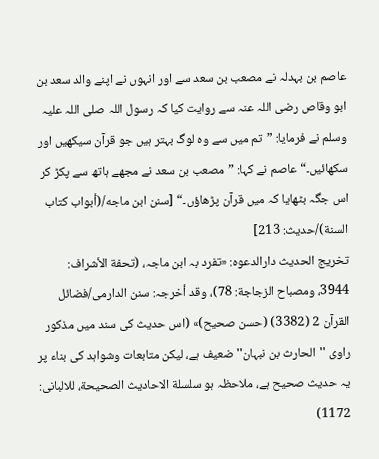عاصم بن بہدلہ نے مصعب بن سعد سے اور انہوں نے اپنے والد سعد بن ابو وقاص رضی اللہ عنہ سے روایت کیا کہ رسول اللہ صلی اللہ علیہ وسلم نے فرمایا: ”تم میں سے وہ لوگ بہتر ہیں جو قرآن سیکھیں اور سکھائیں۔“ عاصم نے کہا: ”مصعب بن سعد نے مجھے ہاتھ سے پکڑ کر اس جگہ بٹھایا کہ میں قرآن پڑھاؤں۔“ [سنن ابن ماجه/(أبواب كتاب السنة)/حدیث: 213]
تخریج الحدیث دارالدعوہ: «تفرد بہ ابن ماجہ، (تحفة الأشراف: 3944، ومصباح الزجاجة: 78)، وقد أخرجہ: سنن الدارمی/فضائل القرآن 2 (3382) (حسن صحیح)» (اس حدیث کی سند میں مذکور راوی ''الحارث بن نبہان'' ضعیف ہے، لیکن متابعات وشواہد کی بناء پر یہ حدیث صحیح ہے، ملاحظہ ہو سلسلة الاحادیث الصحیحة، للالبانی: 1172)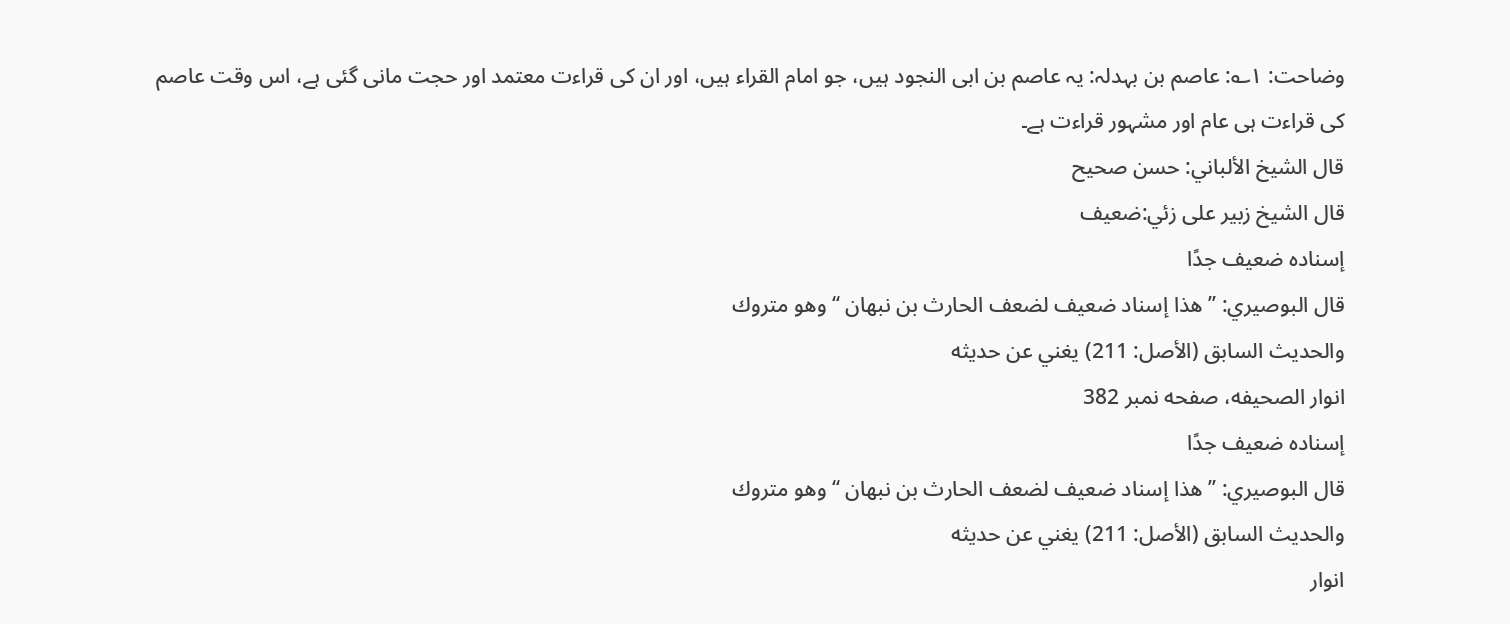وضاحت: ۱؎: عاصم بن بہدلہ: یہ عاصم بن ابی النجود ہیں، جو امام القراء ہیں، اور ان کی قراءت معتمد اور حجت مانی گئی ہے، اس وقت عاصم کی قراءت ہی عام اور مشہور قراءت ہے۔
قال الشيخ الألباني: حسن صحيح
قال الشيخ زبير على زئي:ضعيف
إسناده ضعيف جدًا
قال البوصيري: ’’ ھذا إسناد ضعيف لضعف الحارث بن نبھان ‘‘ وھو متروك
والحديث السابق (الأصل: 211) يغني عن حديثه
انوار الصحيفه، صفحه نمبر 382
إسناده ضعيف جدًا
قال البوصيري: ’’ ھذا إسناد ضعيف لضعف الحارث بن نبھان ‘‘ وھو متروك
والحديث السابق (الأصل: 211) يغني عن حديثه
انوار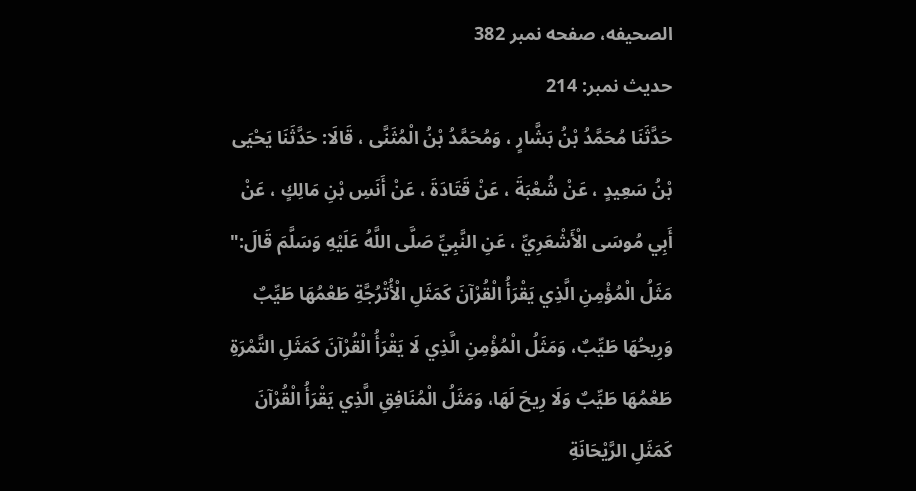الصحيفه، صفحه نمبر 382
حدیث نمبر: 214
حَدَّثَنَا مُحَمَّدُ بْنُ بَشَّارٍ ، وَمُحَمَّدُ بْنُ الْمُثَنَّى ، قَالَا: حَدَّثَنَا يَحْيَى بْنُ سَعِيدٍ ، عَنْ شُعْبَةَ ، عَنْ قَتَادَةَ ، عَنْ أَنَسِ بْنِ مَالِكٍ ، عَنْ أَبِي مُوسَى الْأَشْعَرِيِّ ، عَنِ النَّبِيِّ صَلَّى اللَّهُ عَلَيْهِ وَسَلَّمَ قَالَ:" مَثَلُ الْمُؤْمِنِ الَّذِي يَقْرَأُ الْقُرْآنَ كَمَثَلِ الْأُتْرُجَّةِ طَعْمُهَا طَيِّبٌ وَرِيحُهَا طَيِّبٌ، وَمَثَلُ الْمُؤْمِنِ الَّذِي لَا يَقْرَأُ الْقُرْآنَ كَمَثَلِ التَّمْرَةِ طَعْمُهَا طَيِّبٌ وَلَا رِيحَ لَهَا، وَمَثَلُ الْمُنَافِقِ الَّذِي يَقْرَأُ الْقُرْآنَ كَمَثَلِ الرَّيْحَانَةِ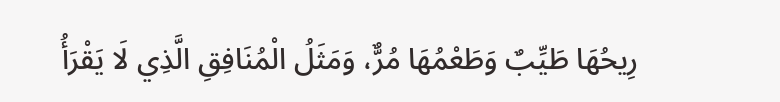رِيحُهَا طَيِّبٌ وَطَعْمُهَا مُرٌّ، وَمَثَلُ الْمُنَافِقِ الَّذِي لَا يَقْرَأُ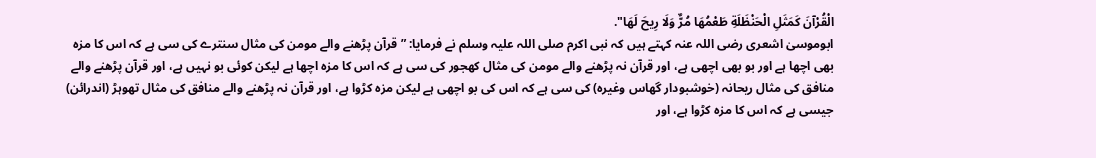الْقُرْآنَ كَمَثَلِ الْحَنْظَلَةِ طَعْمُهَا مُرٌّ وَلَا رِيحَ لَهَا".
ابوموسیٰ اشعری رضی اللہ عنہ کہتے ہیں کہ نبی اکرم صلی اللہ علیہ وسلم نے فرمایا: ”قرآن پڑھنے والے مومن کی مثال سنترے کی سی ہے کہ اس کا مزہ بھی اچھا ہے اور بو بھی اچھی ہے، اور قرآن نہ پڑھنے والے مومن کی مثال کھجور کی سی ہے کہ اس کا مزہ اچھا ہے لیکن کوئی بو نہیں ہے، اور قرآن پڑھنے والے منافق کی مثال ریحانہ (خوشبودار گھاس وغیرہ) کی سی ہے کہ اس کی بو اچھی ہے لیکن مزہ کڑوا ہے، اور قرآن نہ پڑھنے والے منافق کی مثال تھوہڑ (اندرائن) جیسی ہے کہ اس کا مزہ کڑوا ہے، اور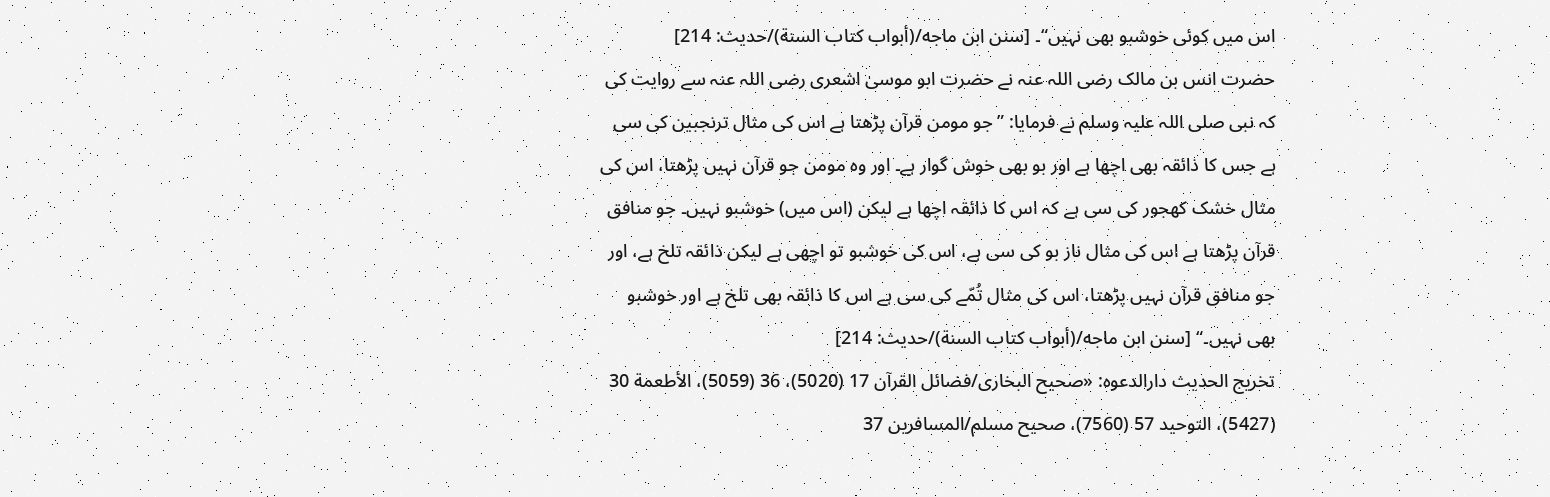اس میں کوئی خوشبو بھی نہیں“۔ [سنن ابن ماجه/(أبواب كتاب السنة)/حدیث: 214]
حضرت انس بن مالک رضی اللہ عنہ نے حضرت ابو موسیٰ اشعری رضی اللہ عنہ سے روایت کی کہ نبی صلی اللہ علیہ وسلم نے فرمایا: ”جو مومن قرآن پڑھتا ہے اس کی مثال ترنجبین کی سی ہے جس کا ذائقہ بھی اچھا ہے اور بو بھی خوش گوار ہے۔ اور وہ مومن جو قرآن نہیں پڑھتا، اس کی مثال خشک کھجور کی سی ہے کہ اس کا ذائقہ اچھا ہے لیکن (اس میں) خوشبو نہیں۔ جو منافق قرآن پڑھتا ہے اس کی مثال ناز بو کی سی ہے، اس کی خوشبو تو اچھی ہے لیکن ذائقہ تلخ ہے، اور جو منافق قرآن نہیں پڑھتا، اس کی مثال تُمّے کی سی ہے اس کا ذائقہ بھی تلخ ہے اور خوشبو بھی نہیں۔“ [سنن ابن ماجه/(أبواب كتاب السنة)/حدیث: 214]
تخریج الحدیث دارالدعوہ: «صحیح البخاری/فضائل القرآن 17 (5020)، 36 (5059)، الأطعمة 30 (5427)، التوحید 57 (7560)، صحیح مسلم/المسافرین 37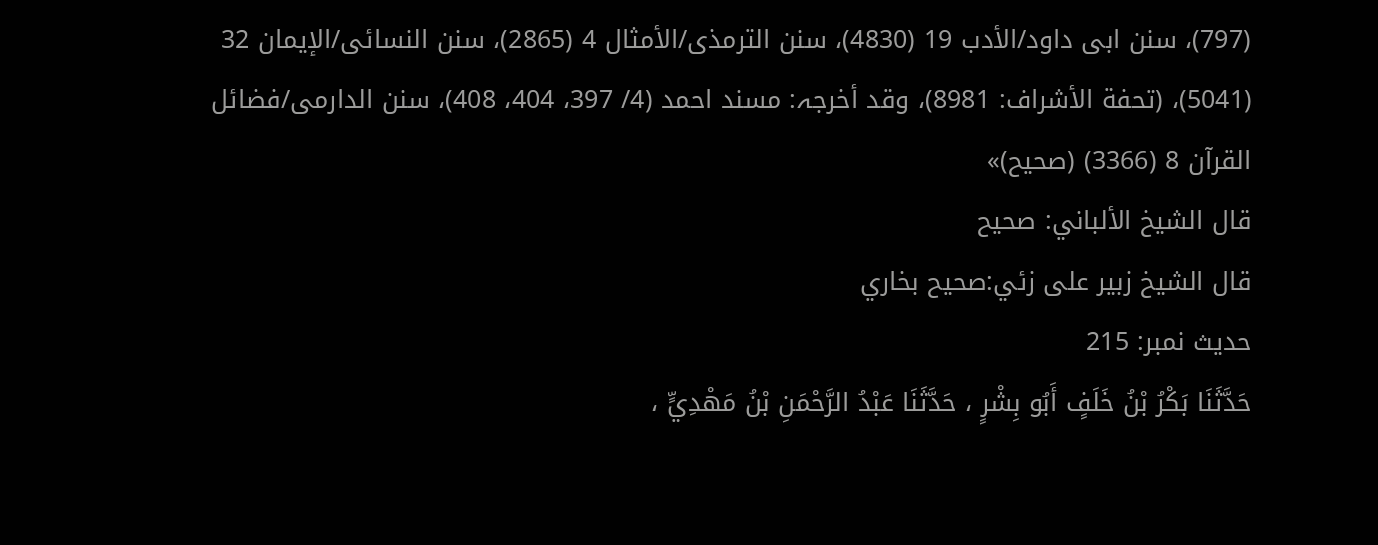(797)، سنن ابی داود/الأدب 19 (4830)، سنن الترمذی/الأمثال 4 (2865)، سنن النسائی/الإیمان 32 (5041)، (تحفة الأشراف: 8981)، وقد أخرجہ: مسند احمد (4/ 397، 404، 408)، سنن الدارمی/فضائل القرآن 8 (3366) (صحیح)»
قال الشيخ الألباني: صحيح
قال الشيخ زبير على زئي:صحيح بخاري
حدیث نمبر: 215
حَدَّثَنَا بَكْرُ بْنُ خَلَفٍ أَبُو بِشْرٍ ، حَدَّثَنَا عَبْدُ الرَّحْمَنِ بْنُ مَهْدِيٍّ ،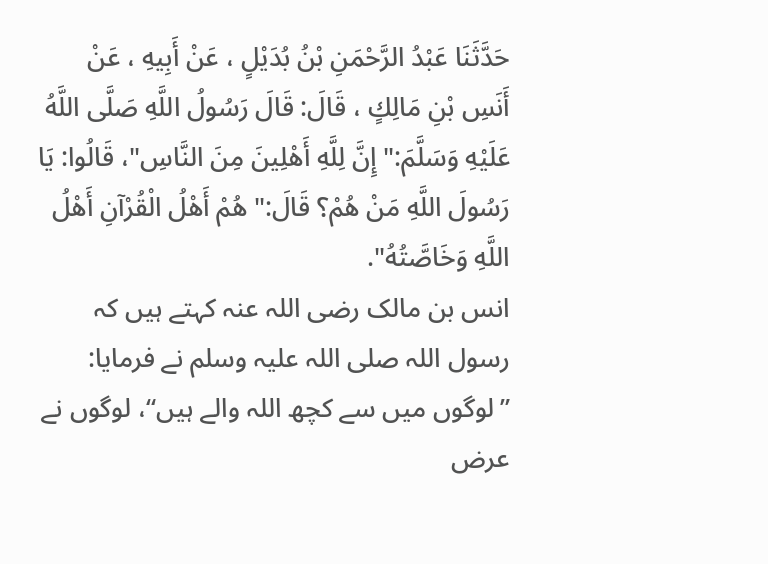حَدَّثَنَا عَبْدُ الرَّحْمَنِ بْنُ بُدَيْلٍ ، عَنْ أَبِيهِ ، عَنْ أَنَسِ بْنِ مَالِكٍ ، قَالَ: قَالَ رَسُولُ اللَّهِ صَلَّى اللَّهُ عَلَيْهِ وَسَلَّمَ:" إِنَّ لِلَّهِ أَهْلِينَ مِنَ النَّاسِ"، قَالُوا: يَا رَسُولَ اللَّهِ مَنْ هُمْ؟ قَالَ:" هُمْ أَهْلُ الْقُرْآنِ أَهْلُ اللَّهِ وَخَاصَّتُهُ".
انس بن مالک رضی اللہ عنہ کہتے ہیں کہ رسول اللہ صلی اللہ علیہ وسلم نے فرمایا: ”لوگوں میں سے کچھ اللہ والے ہیں“، لوگوں نے عرض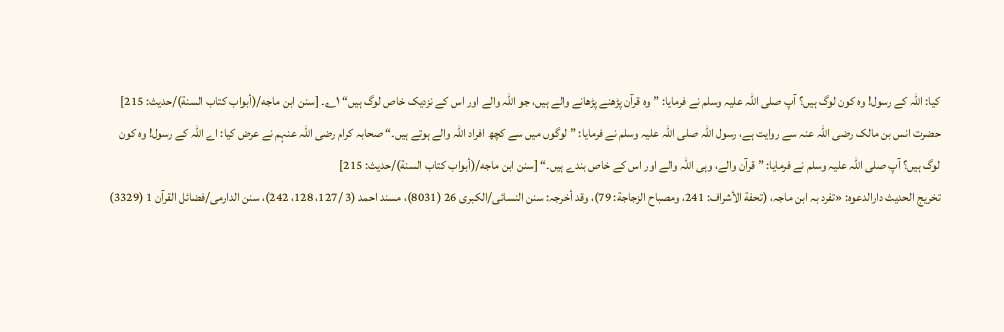کیا: اللہ کے رسول! وہ کون لوگ ہیں؟ آپ صلی اللہ علیہ وسلم نے فرمایا: ”وہ قرآن پڑھنے پڑھانے والے ہیں، جو اللہ والے اور اس کے نزدیک خاص لوگ ہیں“ ۱؎۔ [سنن ابن ماجه/(أبواب كتاب السنة)/حدیث: 215]
حضرت انس بن مالک رضی اللہ عنہ سے روایت ہے، رسول اللہ صلی اللہ علیہ وسلم نے فرمایا: ”لوگوں میں سے کچھ افراد اللہ والے ہوتے ہیں۔“ صحابہ کرام رضی اللہ عنہم نے عرض کیا: اے اللہ کے رسول! وہ کون لوگ ہیں؟ آپ صلی اللہ علیہ وسلم نے فرمایا: ”قرآن والے، وہی اللہ والے اور اس کے خاص بندے ہیں۔“ [سنن ابن ماجه/(أبواب كتاب السنة)/حدیث: 215]
تخریج الحدیث دارالدعوہ: «تفرد بہ ابن ماجہ، (تحفة الأشراف: 241، ومصباح الزجاجة: 79)، وقد أخرجہ: سنن النسائی/الکبری 26 (8031)، مسند احمد (3 /127، 128، 242)، سنن الدارمی/فضائل القرآن 1 (3329)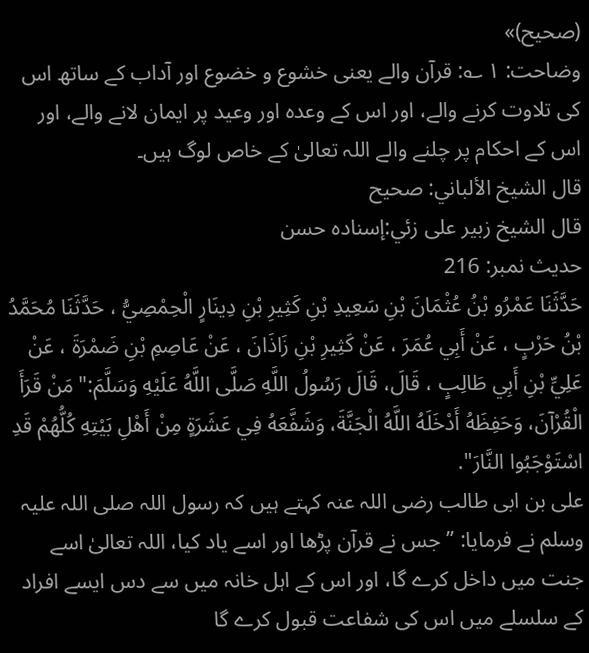(صحیح)»
وضاحت: ۱ ؎: قرآن والے یعنی خشوع و خضوع اور آداب کے ساتھ اس کی تلاوت کرنے والے، اور اس کے وعدہ اور وعید پر ایمان لانے والے، اور اس کے احکام پر چلنے والے اللہ تعالیٰ کے خاص لوگ ہیں۔
قال الشيخ الألباني: صحيح
قال الشيخ زبير على زئي:إسناده حسن
حدیث نمبر: 216
حَدَّثَنَا عَمْرُو بْنُ عُثْمَانَ بْنِ سَعِيدِ بْنِ كَثِيرِ بْنِ دِينَارٍ الْحِمْصِيُّ ، حَدَّثَنَا مُحَمَّدُ بْنُ حَرْبٍ ، عَنْ أَبِي عُمَرَ ، عَنْ كَثِيرِ بْنِ زَاذَانَ ، عَنْ عَاصِمِ بْنِ ضَمْرَةَ ، عَنْ عَلِيِّ بْنِ أَبِي طَالِبٍ ، قَالَ، قَالَ رَسُولُ اللَّهِ صَلَّى اللَّهُ عَلَيْهِ وَسَلَّمَ:" مَنْ قَرَأَ الْقُرْآنَ، وَحَفِظَهُ أَدْخَلَهُ اللَّهُ الْجَنَّةَ، وَشَفَّعَهُ فِي عَشَرَةٍ مِنْ أَهْلِ بَيْتِهِ كُلُّهُمْ قَدِ اسْتَوْجَبُوا النَّارَ".
علی بن ابی طالب رضی اللہ عنہ کہتے ہیں کہ رسول اللہ صلی اللہ علیہ وسلم نے فرمایا: ”جس نے قرآن پڑھا اور اسے یاد کیا، اللہ تعالیٰ اسے جنت میں داخل کرے گا، اور اس کے اہل خانہ میں سے دس ایسے افراد کے سلسلے میں اس کی شفاعت قبول کرے گا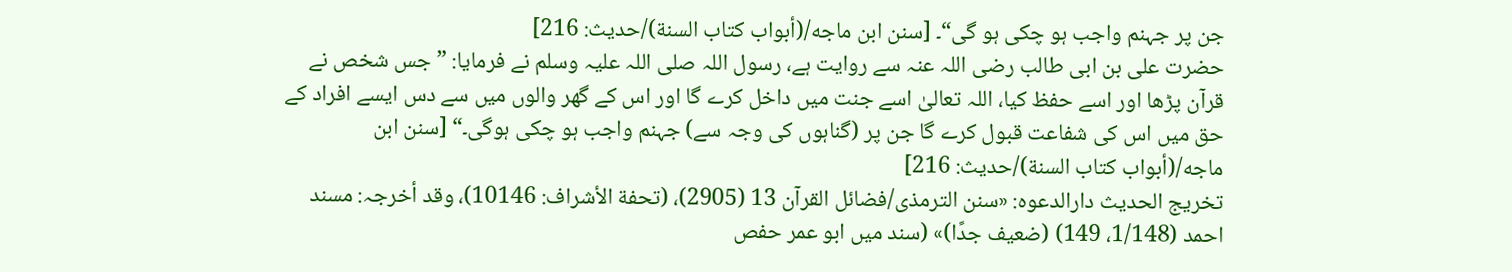جن پر جہنم واجب ہو چکی ہو گی“۔ [سنن ابن ماجه/(أبواب كتاب السنة)/حدیث: 216]
حضرت علی بن ابی طالب رضی اللہ عنہ سے روایت ہے، رسول اللہ صلی اللہ علیہ وسلم نے فرمایا: ”جس شخص نے قرآن پڑھا اور اسے حفظ کیا، اللہ تعالیٰ اسے جنت میں داخل کرے گا اور اس کے گھر والوں میں سے دس ایسے افراد کے حق میں اس کی شفاعت قبول کرے گا جن پر (گناہوں کی وجہ سے) جہنم واجب ہو چکی ہوگی۔“ [سنن ابن ماجه/(أبواب كتاب السنة)/حدیث: 216]
تخریج الحدیث دارالدعوہ: «سنن الترمذی/فضائل القرآن 13 (2905)، (تحفة الأشراف: 10146)، وقد أخرجہ: مسند احمد (1/148، 149) (ضعیف جدًا)» (سند میں ابو عمر حفص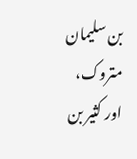بن سلیمان متروک، اور کثیر بن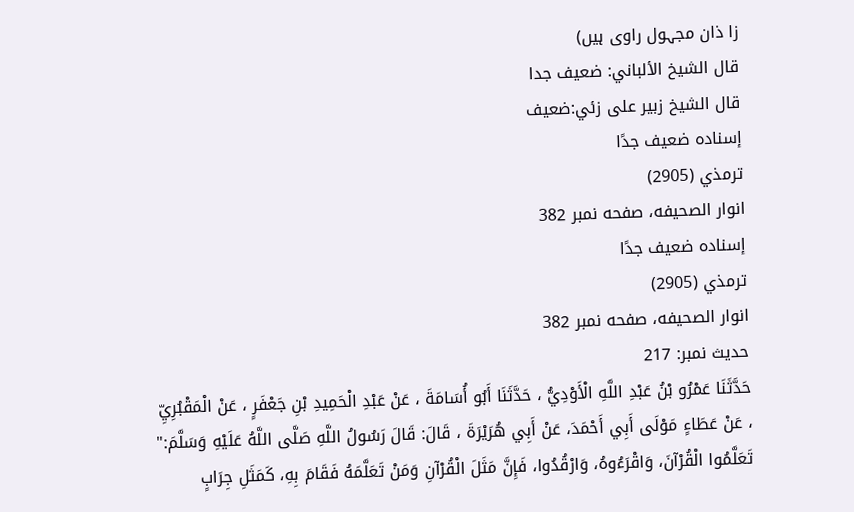زا ذان مجہول راوی ہیں)
قال الشيخ الألباني: ضعيف جدا
قال الشيخ زبير على زئي:ضعيف
إسناده ضعيف جدًا
ترمذي (2905)
انوار الصحيفه، صفحه نمبر 382
إسناده ضعيف جدًا
ترمذي (2905)
انوار الصحيفه، صفحه نمبر 382
حدیث نمبر: 217
حَدَّثَنَا عَمْرُو بْنُ عَبْدِ اللَّهِ الْأَوْدِيُّ ، حَدَّثَنَا أَبُو أُسَامَةَ ، عَنْ عَبْدِ الْحَمِيدِ بْنِ جَعْفَرٍ ، عَنْ الْمَقْبُرِيِّ ، عَنْ عَطَاءٍ مَوْلَى أَبِي أَحْمَدَ، عَنْ أَبِي هُرَيْرَةَ ، قَالَ: قَالَ رَسُولُ اللَّهِ صَلَّى اللَّهُ عَلَيْهِ وَسَلَّمَ:" تَعَلَّمُوا الْقُرْآنَ، وَاقْرَءُوهُ، وَارْقُدُوا، فَإِنَّ مَثَلَ الْقُرْآنِ وَمَنْ تَعَلَّمَهُ فَقَامَ بِهِ، كَمَثَلِ جِرَابٍ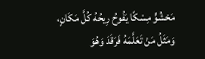مَحْشُوٍّ مِسْكًا يَفُوحُ رِيحُهُ كُلَّ مَكَانٍ، وَمَثَلُ مَنْ تَعَلَّمَهُ فَرَقَدَ وَهُوَ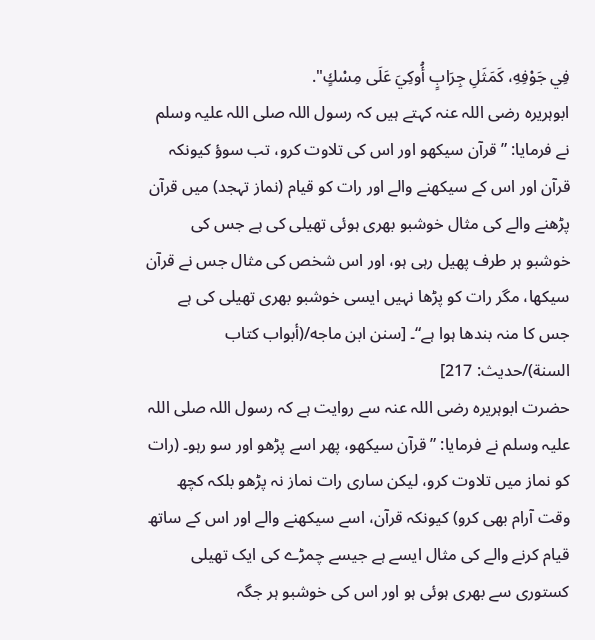فِي جَوْفِهِ، كَمَثَلِ جِرَابٍ أُوكِيَ عَلَى مِسْكٍ".
ابوہریرہ رضی اللہ عنہ کہتے ہیں کہ رسول اللہ صلی اللہ علیہ وسلم نے فرمایا: ”قرآن سیکھو اور اس کی تلاوت کرو، تب سوؤ کیونکہ قرآن اور اس کے سیکھنے والے اور رات کو قیام (نماز تہجد) میں قرآن پڑھنے والے کی مثال خوشبو بھری ہوئی تھیلی کی ہے جس کی خوشبو ہر طرف پھیل رہی ہو، اور اس شخص کی مثال جس نے قرآن سیکھا، مگر رات کو پڑھا نہیں ایسی خوشبو بھری تھیلی کی ہے جس کا منہ بندھا ہوا ہے“۔ [سنن ابن ماجه/(أبواب كتاب السنة)/حدیث: 217]
حضرت ابوہریرہ رضی اللہ عنہ سے روایت ہے کہ رسول اللہ صلی اللہ علیہ وسلم نے فرمایا: ”قرآن سیکھو، پھر اسے پڑھو اور سو رہو۔ (رات کو نماز میں تلاوت کرو، لیکن ساری رات نماز نہ پڑھو بلکہ کچھ وقت آرام بھی کرو) کیونکہ قرآن، اسے سیکھنے والے اور اس کے ساتھ قیام کرنے والے کی مثال ایسے ہے جیسے چمڑے کی ایک تھیلی کستوری سے بھری ہوئی ہو اور اس کی خوشبو ہر جگہ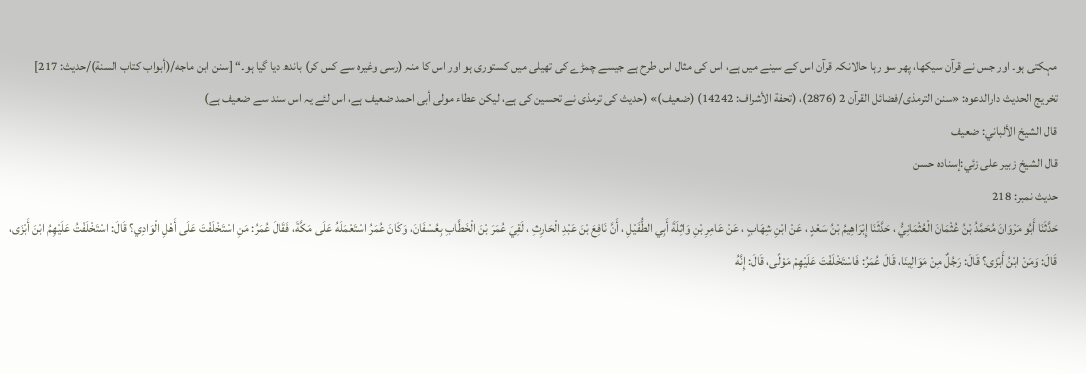مہکتی ہو۔ اور جس نے قرآن سیکھا، پھر سو رہا حالانکہ قرآن اس کے سینے میں ہے، اس کی مثال اس طرح ہے جیسے چمڑے کی تھیلی میں کستوری ہو اور اس کا منہ (رسی وغیرہ سے کس کر) باندھ دیا گیا ہو۔“ [سنن ابن ماجه/(أبواب كتاب السنة)/حدیث: 217]
تخریج الحدیث دارالدعوہ: «سنن الترمذی/فضائل القرآن 2 (2876)، (تحفة الأشراف: 14242) (ضعیف)» (حدیث کی ترمذی نے تحسین کی ہے، لیکن عطاء مولی أبی احمد ضعیف ہے، اس لئے یہ اس سند سے ضعیف ہے)
قال الشيخ الألباني: ضعيف
قال الشيخ زبير على زئي:إسناده حسن
حدیث نمبر: 218
حَدَّثَنَا أَبُو مَرْوَانَ مُحَمَّدُ بْنُ عُثْمَانَ الْعُثْمَانِيُّ ، حَدَّثَنَا إِبْرَاهِيمُ بْنُ سَعْدٍ ، عَنْ ابْنِ شِهَابٍ ، عَنْ عَامِرِ بْنِ وَاثِلَةَ أَبِي الطُّفَيْلِ ، أَنَّ نَافِعَ بْنَ عَبْدِ الْحَارِثِ ، لَقِيَ عُمَرَ بْنَ الْخَطَّابِ بِعُسْفَانَ، وَكَانَ عُمَرُ اسْتَعْمَلَهُ عَلَى مَكَّةَ، فَقَالَ عُمَرُ: مَنِ اسْتَخْلَفْتَ عَلَى أَهْلِ الْوَادِي؟ قَالَ: اسْتَخْلَفْتُ عَلَيْهِمُ ابْنَ أَبْزَى، قَالَ: وَمَنْ ابْنُ أَبْزَى؟ قَالَ: رَجُلٌ مِنْ مَوَالِينَا، قَالَ عُمَرُ: فَاسْتَخْلَفْتَ عَلَيْهِمْ مَوْلًى، قَالَ: إِنَّهُ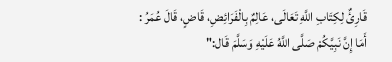قَارِئٌ لِكِتَابِ اللَّهِ تَعَالَى، عَالِمٌ بِالْفَرَائِضِ، قَاضٍ، قَالَ عُمَرُ : أَمَا إِنَّ نَبِيَّكُمْ صَلَّى اللَّهُ عَلَيْهِ وَسَلَّمَ قَال:"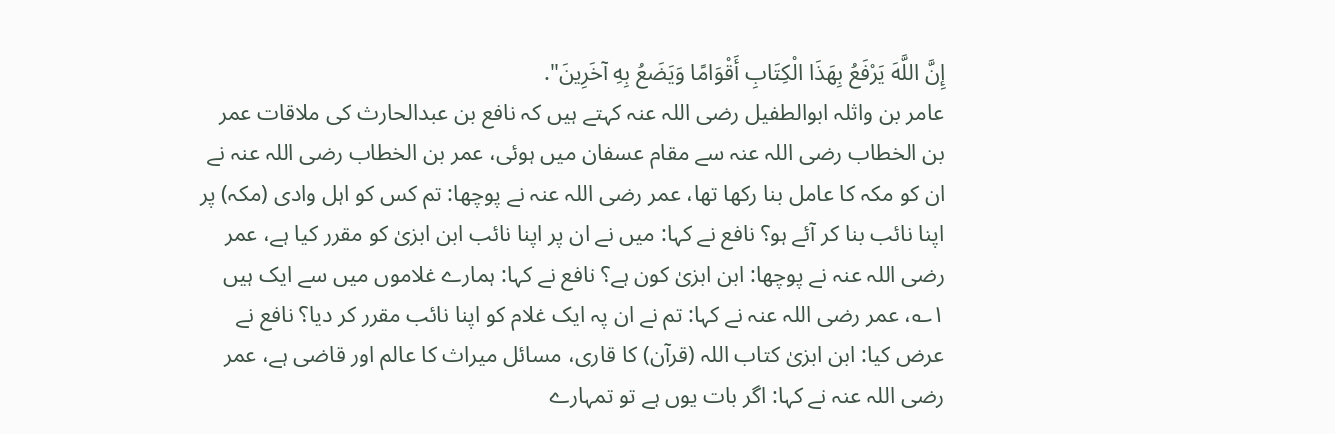إِنَّ اللَّهَ يَرْفَعُ بِهَذَا الْكِتَابِ أَقْوَامًا وَيَضَعُ بِهِ آخَرِينَ".
عامر بن واثلہ ابوالطفیل رضی اللہ عنہ کہتے ہیں کہ نافع بن عبدالحارث کی ملاقات عمر بن الخطاب رضی اللہ عنہ سے مقام عسفان میں ہوئی، عمر بن الخطاب رضی اللہ عنہ نے ان کو مکہ کا عامل بنا رکھا تھا، عمر رضی اللہ عنہ نے پوچھا: تم کس کو اہل وادی (مکہ) پر اپنا نائب بنا کر آئے ہو؟ نافع نے کہا: میں نے ان پر اپنا نائب ابن ابزیٰ کو مقرر کیا ہے، عمر رضی اللہ عنہ نے پوچھا: ابن ابزیٰ کون ہے؟ نافع نے کہا: ہمارے غلاموں میں سے ایک ہیں ۱؎، عمر رضی اللہ عنہ نے کہا: تم نے ان پہ ایک غلام کو اپنا نائب مقرر کر دیا؟ نافع نے عرض کیا: ابن ابزیٰ کتاب اللہ (قرآن) کا قاری، مسائل میراث کا عالم اور قاضی ہے، عمر رضی اللہ عنہ نے کہا: اگر بات یوں ہے تو تمہارے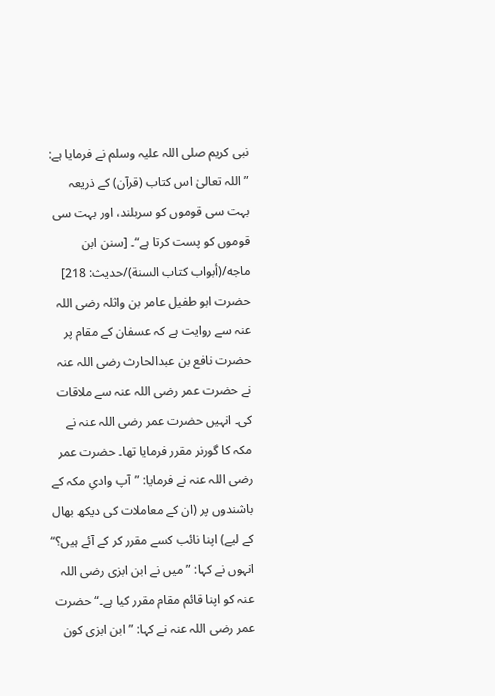نبی کریم صلی اللہ علیہ وسلم نے فرمایا ہے: ”اللہ تعالیٰ اس کتاب (قرآن) کے ذریعہ بہت سی قوموں کو سربلند، اور بہت سی قوموں کو پست کرتا ہے“۔ [سنن ابن ماجه/(أبواب كتاب السنة)/حدیث: 218]
حضرت ابو طفیل عامر بن واثلہ رضی اللہ عنہ سے روایت ہے کہ عسفان کے مقام پر حضرت نافع بن عبدالحارث رضی اللہ عنہ نے حضرت عمر رضی اللہ عنہ سے ملاقات کی۔ انہیں حضرت عمر رضی اللہ عنہ نے مکہ کا گورنر مقرر فرمایا تھا۔ حضرت عمر رضی اللہ عنہ نے فرمایا: ”آپ وادیِ مکہ کے باشندوں پر (ان کے معاملات کی دیکھ بھال کے لیے) اپنا نائب کسے مقرر کر کے آئے ہیں؟“ انہوں نے کہا: ”میں نے ابن ابزی رضی اللہ عنہ کو اپنا قائم مقام مقرر کیا ہے۔“ حضرت عمر رضی اللہ عنہ نے کہا: ”ابن ابزی کون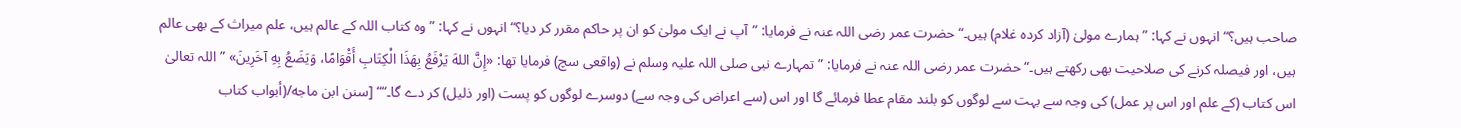صاحب ہیں؟“ انہوں نے کہا: ”ہمارے مولیٰ (آزاد کردہ غلام) ہیں۔“ حضرت عمر رضی اللہ عنہ نے فرمایا: ”آپ نے ایک مولیٰ کو ان پر حاکم مقرر کر دیا؟“ انہوں نے کہا: ”وہ کتاب اللہ کے عالم ہیں، علم میراث کے بھی عالم ہیں، اور فیصلہ کرنے کی صلاحیت بھی رکھتے ہیں۔“ حضرت عمر رضی اللہ عنہ نے فرمایا: ”تمہارے نبی صلی اللہ علیہ وسلم نے (واقعی سچ) فرمایا تھا: «إِنَّ اللهَ يَرْفَعُ بِهَذَا الْكِتَابِ أَقْوَامًا، وَيَضَعُ بِهِ آخَرِينَ» ”اللہ تعالیٰ اس کتاب (کے علم اور اس پر عمل) کی وجہ سے بہت سے لوگوں کو بلند مقام عطا فرمائے گا اور اس (سے اعراض کی وجہ سے) دوسرے لوگوں کو پست (اور ذلیل) کر دے گا۔““ [سنن ابن ماجه/(أبواب كتاب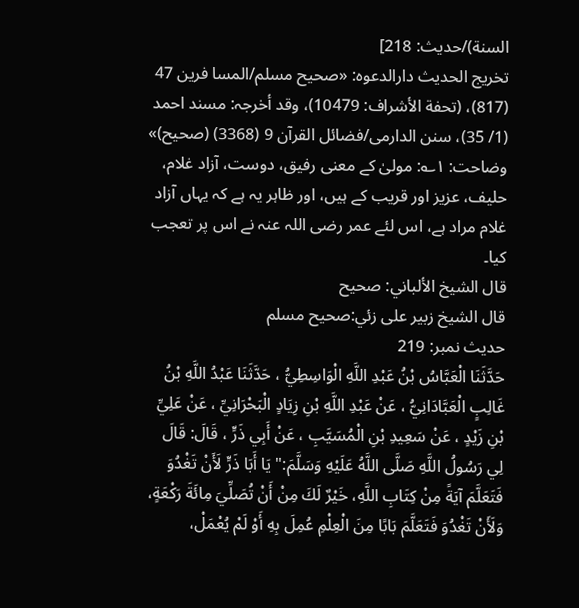السنة)/حدیث: 218]
تخریج الحدیث دارالدعوہ: «صحیح مسلم/المسا فرین 47 (817)، (تحفة الأشراف: 10479)، وقد أخرجہ: مسند احمد (1/ 35)، سنن الدارمی/فضائل القرآن 9 (3368) (صحیح)»
وضاحت: ۱؎: مولیٰ کے معنی رفیق، دوست، آزاد غلام، حلیف، عزیز اور قریب کے ہیں، اور ظاہر یہ ہے کہ یہاں آزاد غلام مراد ہے، اس لئے عمر رضی اللہ عنہ نے اس پر تعجب کیا۔
قال الشيخ الألباني: صحيح
قال الشيخ زبير على زئي:صحيح مسلم
حدیث نمبر: 219
حَدَّثَنَا الْعَبَّاسُ بْنُ عَبْدِ اللَّهِ الْوَاسِطِيُّ ، حَدَّثَنَا عَبْدُ اللَّهِ بْنُ غَالِبٍ الْعَبَّادَانِيُّ ، عَنْ عَبْدِ اللَّهِ بْنِ زِيَادٍ الْبَحْرَانِيِّ ، عَنْ عَلِيِّ بْنِ زَيْدٍ ، عَنْ سَعِيدِ بْنِ الْمُسَيَّبِ ، عَنْ أَبِي ذَرٍّ ، قَالَ: قَالَ لِي رَسُولُ اللَّهِ صَلَّى اللَّهُ عَلَيْهِ وَسَلَّمَ:" يَا أَبَا ذَرٍّ لَأَنْ تَغْدُوَ فَتَعَلَّمَ آيَةً مِنْ كِتَابِ اللَّهِ، خَيْرٌ لَكَ مِنْ أَنْ تُصَلِّيَ مِائَةَ رَكْعَةٍ، وَلَأَنْ تَغْدُوَ فَتَعَلَّمَ بَابًا مِنَ الْعِلْمِ عُمِلَ بِهِ أَوْ لَمْ يُعْمَلْ،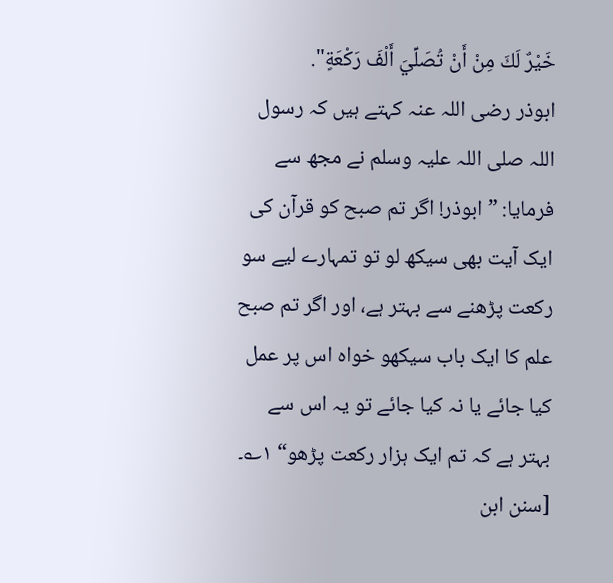خَيْرٌ لَكَ مِنْ أَنْ تُصَلِّيَ أَلْفَ رَكْعَةٍ".
ابوذر رضی اللہ عنہ کہتے ہیں کہ رسول اللہ صلی اللہ علیہ وسلم نے مجھ سے فرمایا: ”ابوذر! اگر تم صبح کو قرآن کی ایک آیت بھی سیکھ لو تو تمہارے لیے سو رکعت پڑھنے سے بہتر ہے، اور اگر تم صبح علم کا ایک باب سیکھو خواہ اس پر عمل کیا جائے یا نہ کیا جائے تو یہ اس سے بہتر ہے کہ تم ایک ہزار رکعت پڑھو“ ۱؎۔ [سنن ابن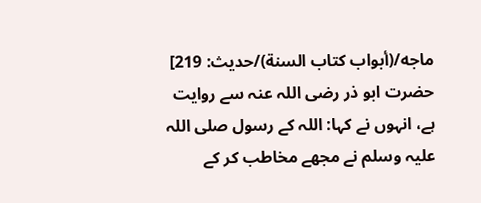ماجه/(أبواب كتاب السنة)/حدیث: 219]
حضرت ابو ذر رضی اللہ عنہ سے روایت ہے، انہوں نے کہا: اللہ کے رسول صلی اللہ علیہ وسلم نے مجھے مخاطب کر کے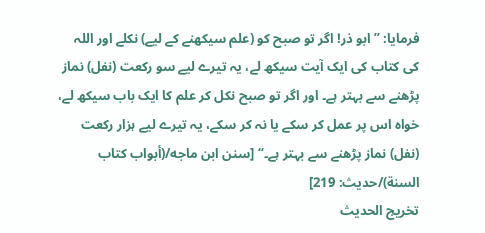فرمایا: ”ابو ذر! اگر تو صبح کو (علم سیکھنے کے لیے) نکلے اور اللہ کی کتاب کی ایک آیت سیکھ لے، یہ تیرے لیے سو رکعت (نفل) نماز پڑھنے سے بہتر ہے۔ اور اگر تو صبح نکل کر علم کا ایک باب سیکھ لے، خواہ اس پر عمل کر سکے یا نہ کر سکے، یہ تیرے لیے ہزار رکعت (نفل) نماز پڑھنے سے بہتر ہے۔“ [سنن ابن ماجه/(أبواب كتاب السنة)/حدیث: 219]
تخریج الحدیث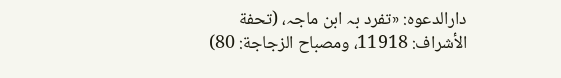دارالدعوہ: «تفرد بہ ابن ماجہ، (تحفة الأشراف: 11918، ومصباح الزجاجة: 80)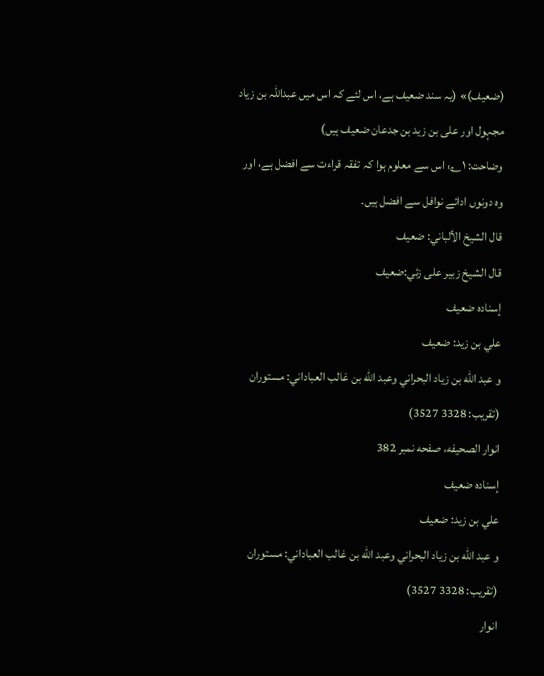(ضعیف)» (یہ سند ضعیف ہے، اس لئے کہ اس میں عبداللہ بن زیاد مجہول اور علی بن زید بن جدعان ضعیف ہیں)
وضاحت: ۱؎: اس سے معلوم ہوا کہ تفقہ قراءت سے افضل ہے، اور وہ دونوں ادائے نوافل سے افضل ہیں۔
قال الشيخ الألباني: ضعيف
قال الشيخ زبير على زئي:ضعيف
إسناده ضعيف
علي بن زيد: ضعيف
و عبد اللّٰه بن زياد البحراني وعبد اللّٰه بن غالب العباداني: مستوران (تقريب: 3328 3527)
انوار الصحيفه، صفحه نمبر 382
إسناده ضعيف
علي بن زيد: ضعيف
و عبد اللّٰه بن زياد البحراني وعبد اللّٰه بن غالب العباداني: مستوران (تقريب: 3328 3527)
انوار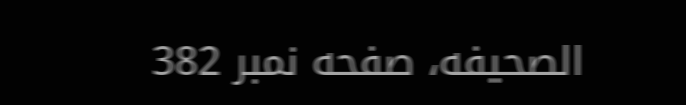الصحيفه، صفحه نمبر 382